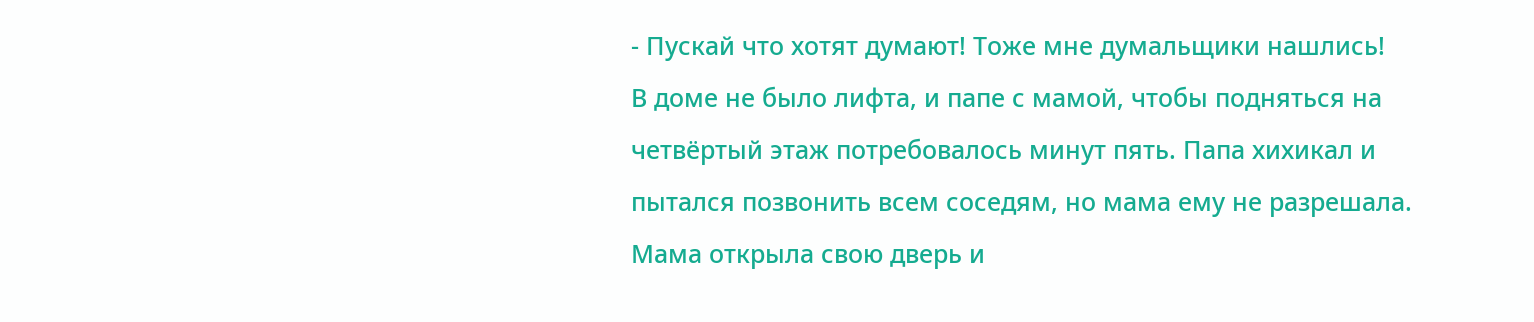- Пускай что хотят думают! Тоже мне думальщики нашлись!
В доме не было лифта, и папе с мамой, чтобы подняться на четвёртый этаж потребовалось минут пять. Папа хихикал и пытался позвонить всем соседям, но мама ему не разрешала. Мама открыла свою дверь и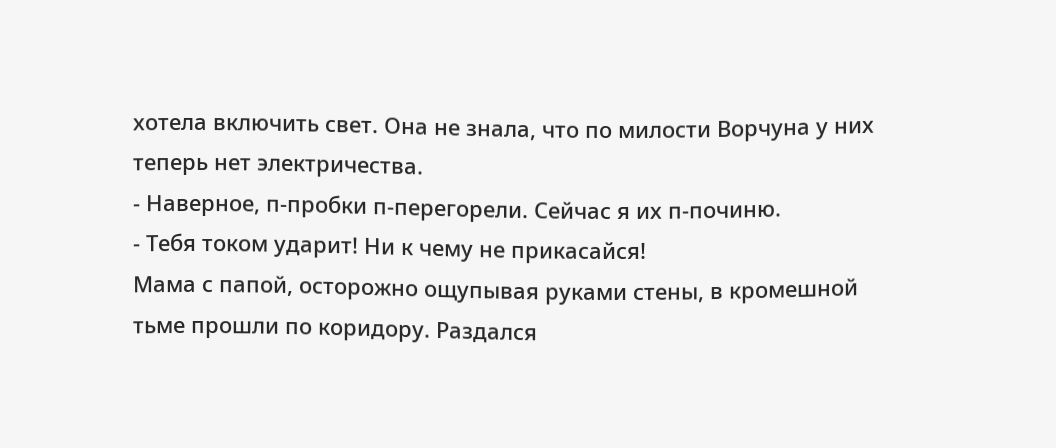хотела включить свет. Она не знала, что по милости Ворчуна у них теперь нет электричества.
- Наверное, п-пробки п-перегорели. Сейчас я их п-починю.
- Тебя током ударит! Ни к чему не прикасайся!
Мама с папой, осторожно ощупывая руками стены, в кромешной тьме прошли по коридору. Раздался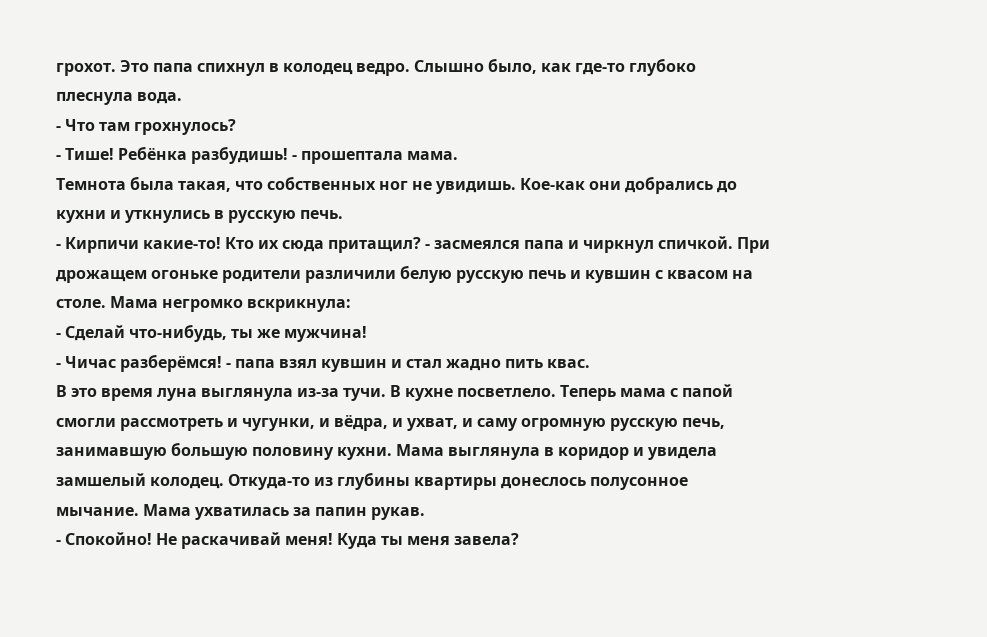грохот. Это папа спихнул в колодец ведро. Слышно было, как где-то глубоко плеснула вода.
- Что там грохнулось?
- Тише! Ребёнка разбудишь! - прошептала мама.
Темнота была такая, что собственных ног не увидишь. Кое-как они добрались до кухни и уткнулись в русскую печь.
- Кирпичи какие-то! Кто их сюда притащил? - засмеялся папа и чиркнул спичкой. При дрожащем огоньке родители различили белую русскую печь и кувшин с квасом на столе. Мама негромко вскрикнула:
- Сделай что-нибудь, ты же мужчина!
- Чичас разберёмся! - папа взял кувшин и стал жадно пить квас.
В это время луна выглянула из-за тучи. В кухне посветлело. Теперь мама с папой смогли рассмотреть и чугунки, и вёдра, и ухват, и саму огромную русскую печь, занимавшую большую половину кухни. Мама выглянула в коридор и увидела замшелый колодец. Откуда-то из глубины квартиры донеслось полусонное мычание. Мама ухватилась за папин рукав.
- Спокойно! Не раскачивай меня! Куда ты меня завела?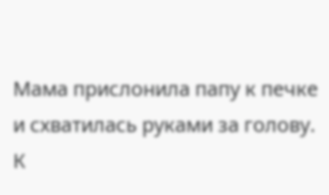Мама прислонила папу к печке и схватилась руками за голову. К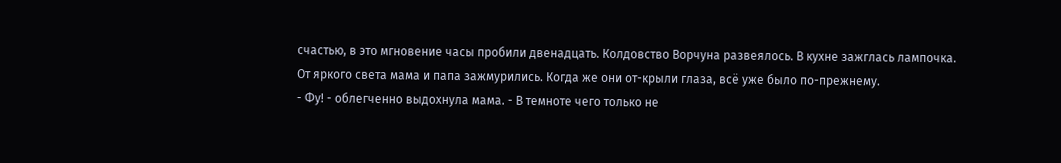счастью, в это мгновение часы пробили двенадцать. Колдовство Ворчуна развеялось. В кухне зажглась лампочка.
От яркого света мама и папа зажмурились. Когда же они от-крыли глаза, всё уже было по-прежнему.
- Фу! - облегченно выдохнула мама. - В темноте чего только не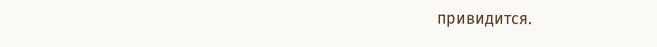привидится.